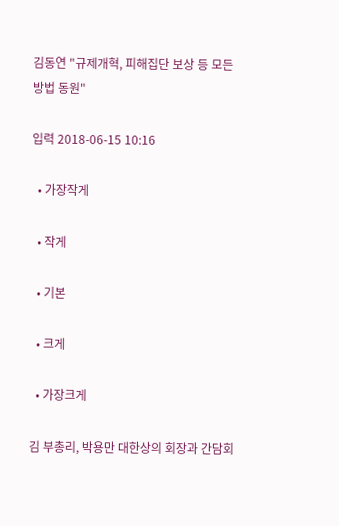김동연 "규제개혁, 피해집단 보상 등 모든 방법 동원"

입력 2018-06-15 10:16

  • 가장작게

  • 작게

  • 기본

  • 크게

  • 가장크게

김 부총리, 박용만 대한상의 회장과 간담회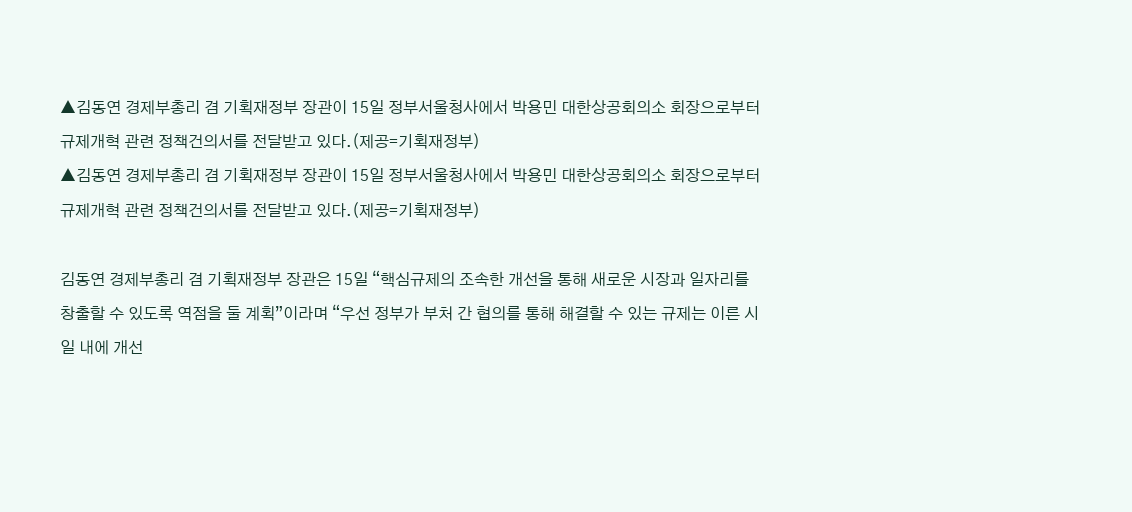▲김동연 경제부총리 겸 기획재정부 장관이 15일 정부서울청사에서 박용민 대한상공회의소 회장으로부터 규제개혁 관련 정책건의서를 전달받고 있다.(제공=기획재정부)
▲김동연 경제부총리 겸 기획재정부 장관이 15일 정부서울청사에서 박용민 대한상공회의소 회장으로부터 규제개혁 관련 정책건의서를 전달받고 있다.(제공=기획재정부)

김동연 경제부총리 겸 기획재정부 장관은 15일 “핵심규제의 조속한 개선을 통해 새로운 시장과 일자리를 창출할 수 있도록 역점을 둘 계획”이라며 “우선 정부가 부처 간 협의를 통해 해결할 수 있는 규제는 이른 시일 내에 개선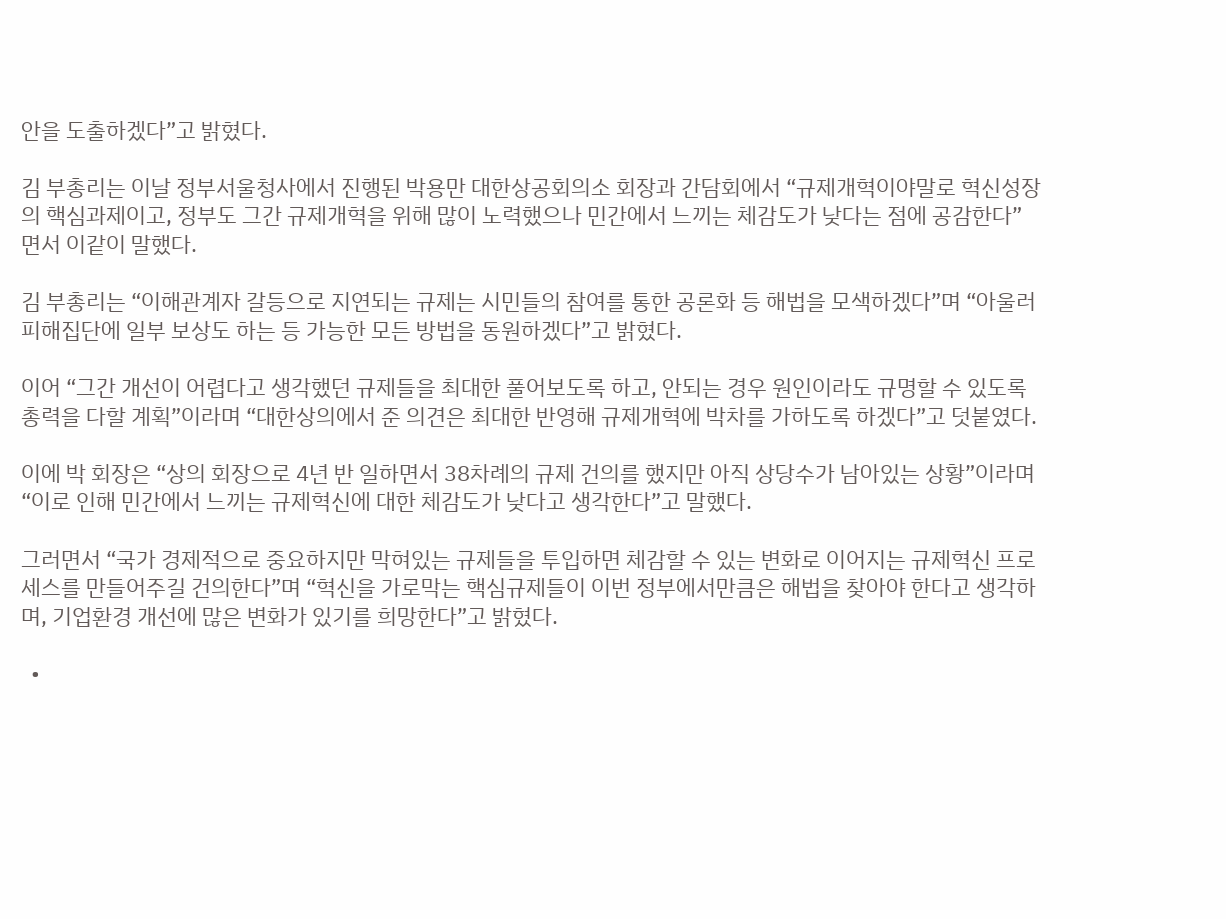안을 도출하겠다”고 밝혔다.

김 부총리는 이날 정부서울청사에서 진행된 박용만 대한상공회의소 회장과 간담회에서 “규제개혁이야말로 혁신성장의 핵심과제이고, 정부도 그간 규제개혁을 위해 많이 노력했으나 민간에서 느끼는 체감도가 낮다는 점에 공감한다”면서 이같이 말했다.

김 부총리는 “이해관계자 갈등으로 지연되는 규제는 시민들의 참여를 통한 공론화 등 해법을 모색하겠다”며 “아울러 피해집단에 일부 보상도 하는 등 가능한 모든 방법을 동원하겠다”고 밝혔다.

이어 “그간 개선이 어렵다고 생각했던 규제들을 최대한 풀어보도록 하고, 안되는 경우 원인이라도 규명할 수 있도록 총력을 다할 계획”이라며 “대한상의에서 준 의견은 최대한 반영해 규제개혁에 박차를 가하도록 하겠다”고 덧붙였다.

이에 박 회장은 “상의 회장으로 4년 반 일하면서 38차례의 규제 건의를 했지만 아직 상당수가 남아있는 상황”이라며 “이로 인해 민간에서 느끼는 규제혁신에 대한 체감도가 낮다고 생각한다”고 말했다.

그러면서 “국가 경제적으로 중요하지만 막혀있는 규제들을 투입하면 체감할 수 있는 변화로 이어지는 규제혁신 프로세스를 만들어주길 건의한다”며 “혁신을 가로막는 핵심규제들이 이번 정부에서만큼은 해법을 찾아야 한다고 생각하며, 기업환경 개선에 많은 변화가 있기를 희망한다”고 밝혔다.

  •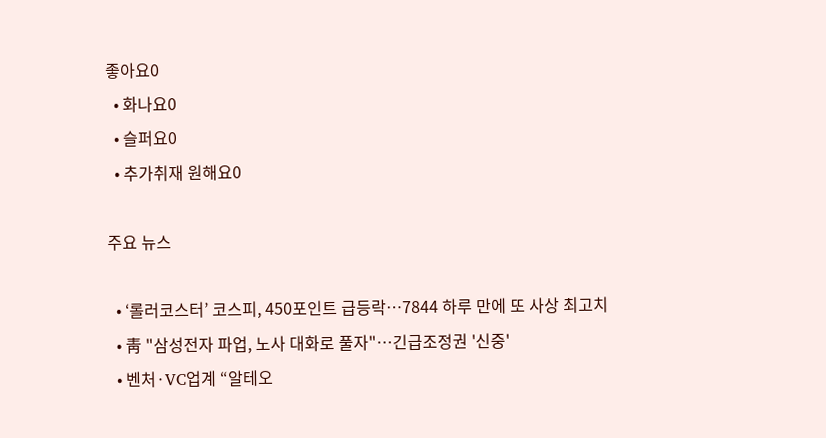좋아요0
  • 화나요0
  • 슬퍼요0
  • 추가취재 원해요0

주요 뉴스

  • ‘롤러코스터’ 코스피, 450포인트 급등락…7844 하루 만에 또 사상 최고치
  • 靑 "삼성전자 파업, 노사 대화로 풀자"…긴급조정권 '신중'
  • 벤처·VC업계 “알테오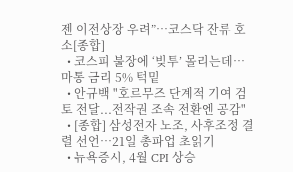젠 이전상장 우려”…코스닥 잔류 호소[종합]
  • 코스피 불장에 ‘빚투’ 몰리는데…마통 금리 5% 턱밑
  • 안규백 "호르무즈 단계적 기여 검토 전달...전작권 조속 전환엔 공감"
  • [종합] 삼성전자 노조, 사후조정 결렬 선언…21일 총파업 초읽기
  • 뉴욕증시, 4월 CPI 상승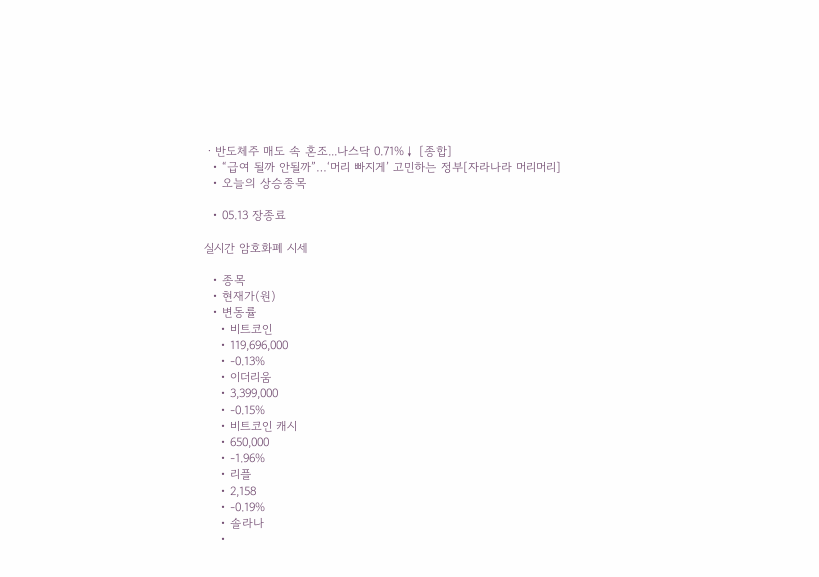ㆍ반도체주 매도 속 혼조...나스닥 0.71%↓ [종합]
  • “급여 될까 안될까”…‘머리 빠지게’ 고민하는 정부[자라나라 머리머리]
  • 오늘의 상승종목

  • 05.13 장종료

실시간 암호화폐 시세

  • 종목
  • 현재가(원)
  • 변동률
    • 비트코인
    • 119,696,000
    • -0.13%
    • 이더리움
    • 3,399,000
    • -0.15%
    • 비트코인 캐시
    • 650,000
    • -1.96%
    • 리플
    • 2,158
    • -0.19%
    • 솔라나
    •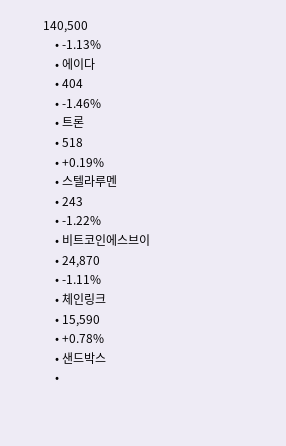140,500
    • -1.13%
    • 에이다
    • 404
    • -1.46%
    • 트론
    • 518
    • +0.19%
    • 스텔라루멘
    • 243
    • -1.22%
    • 비트코인에스브이
    • 24,870
    • -1.11%
    • 체인링크
    • 15,590
    • +0.78%
    • 샌드박스
    •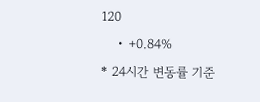120
    • +0.84%
* 24시간 변동률 기준